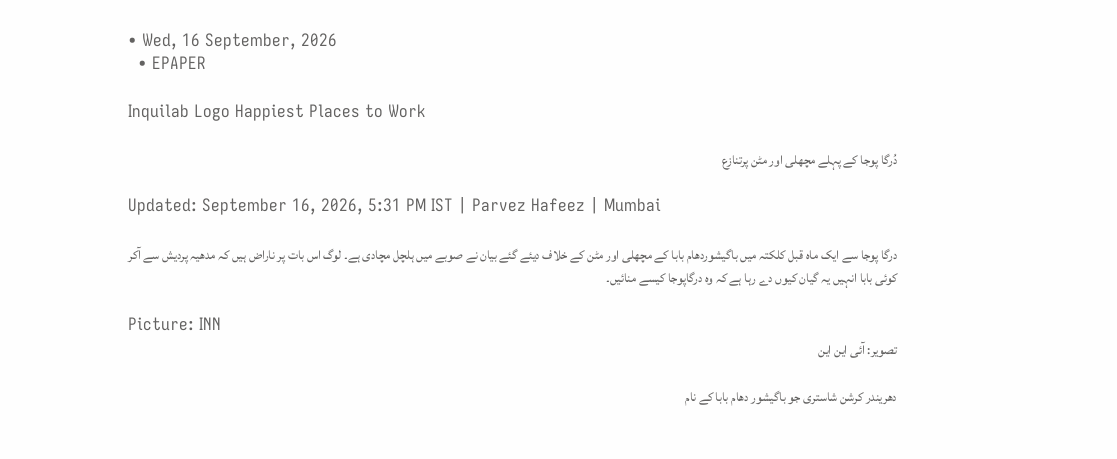• Wed, 16 September, 2026
  • EPAPER

Inquilab Logo Happiest Places to Work

دُرگا پوجا کے پہلے مچھلی اور مٹن پرتنازع

Updated: September 16, 2026, 5:31 PM IST | Parvez Hafeez | Mumbai

درگا پوجا سے ایک ماہ قبل کلکتہ میں باگیشوردھام بابا کے مچھلی اور مٹن کے خلاف دیئے گئے بیان نے صوبے میں ہلچل مچادی ہے۔ لوگ اس بات پر ناراض ہیں کہ مدھیہ پردیش سے آکر کوئی بابا انہیں یہ گیان کیوں دے رہا ہے کہ وہ درگاپوجا کیسے منائیں۔

Picture: INN
تصویر: آئی این این

دھریندر کرشن شاستری جو باگیشور دھام بابا کے نام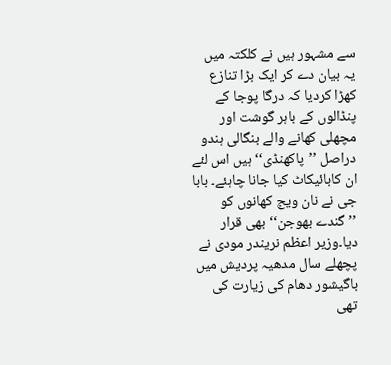سے مشہور ہیں نے کلکتہ میں یہ بیان دے کر ایک بڑا تنازع کھڑا کردیا کہ درگا پوجا کے پنڈالوں کے باہر گوشت اور مچھلی کھانے والے بنگالی ہندو دراصل ’’پاکھنڈی‘‘ ہیں اس لئے ان کابائیکاٹ کیا جانا چاہئے۔ بابا جی نے نان ویج کھانوں کو ’’گندے بھوجن‘‘ بھی قرار دیا۔وزیر اعظم نریندر مودی نے پچھلے سال مدھیہ پردیش میں باگیشور دھام کی زیارت کی تھی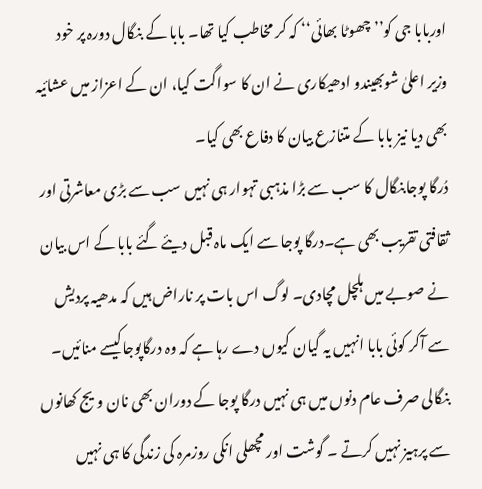اوربابا جی کو’’ چھوٹا بھائی‘‘ کہ کر مخاطب کیا تھا۔ بابا کے بنگال دورہ پر خود وزیر اعلیٰ شوبھیندو ادھیکاری نے ان کا سواگت کیا، ان کے اعزاز میں عشائیہ بھی دیا نیز بابا کے متنازع بیان کا دفاع بھی کیا۔
دُرگا پوجابنگال کا سب سے بڑا مذہبی تہوار ہی نہیں سب سے بڑی معاشرتی اور ثقافتی تقریب بھی ہے۔درگا پوجا سے ایک ماہ قبل دیئے گئے بابا کے اس بیان نے صوبے میں ہلچل مچادی۔ لوگ اس بات پر ناراض ہیں کہ مدھیہ پردیش سے آکر کوئی بابا انہیں یہ گیان کیوں دے رہا ہے کہ وہ درگاپوجاکیسے منائیں۔ بنگالی صرف عام دنوں میں ہی نہیں درگا پوجا کے دوران بھی نان ویج کھانوں سے پرہیز نہیں کرتے ۔ گوشت اور مچھلی انکی روزمرہ کی زندگی کا ہی نہیں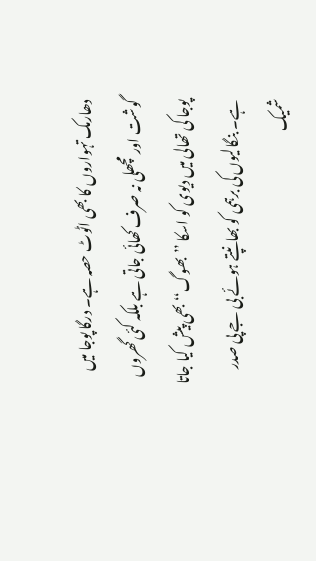دھارمک تہواروں کا بھی اٹوٹ حصہ ہے۔ درگا پوجا میں گوشت اور مچھلی نہ صرف کھائی جاتی ہے بلکہ کئی گھروں پوجا کی تھالی میں دیوی کو اسکا ’’بھوگ‘‘ بھی پیش کیا جاتا ہے۔ بنگالیوں کی برہمی کو بھانپتے ہوئے بی جے پی صدر شمیک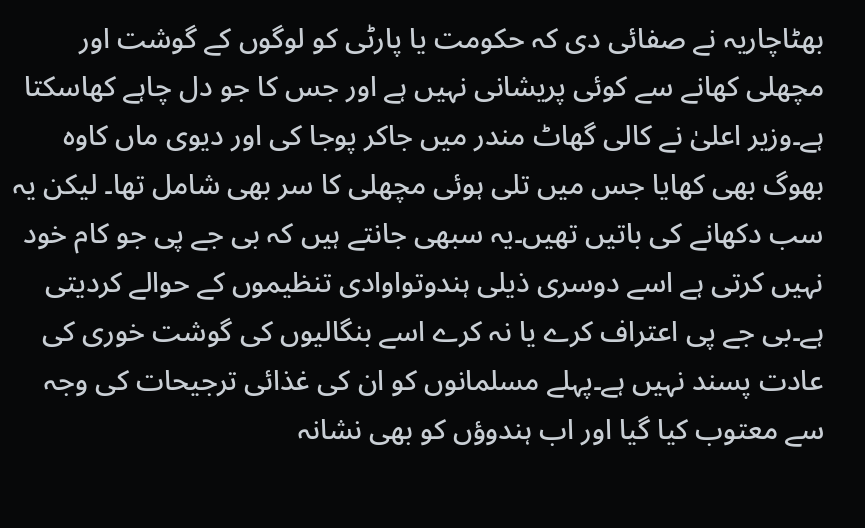بھٹاچاریہ نے صفائی دی کہ حکومت یا پارٹی کو لوگوں کے گوشت اور مچھلی کھانے سے کوئی پریشانی نہیں ہے اور جس کا جو دل چاہے کھاسکتا ہے۔وزیر اعلیٰ نے کالی گھاٹ مندر میں جاکر پوجا کی اور دیوی ماں کاوہ بھوگ بھی کھایا جس میں تلی ہوئی مچھلی کا سر بھی شامل تھا۔ لیکن یہ سب دکھانے کی باتیں تھیں۔یہ سبھی جانتے ہیں کہ بی جے پی جو کام خود نہیں کرتی ہے اسے دوسری ذیلی ہندوتواوادی تنظیموں کے حوالے کردیتی ہے۔بی جے پی اعتراف کرے یا نہ کرے اسے بنگالیوں کی گوشت خوری کی عادت پسند نہیں ہے۔پہلے مسلمانوں کو ان کی غذائی ترجیحات کی وجہ سے معتوب کیا گیا اور اب ہندوؤں کو بھی نشانہ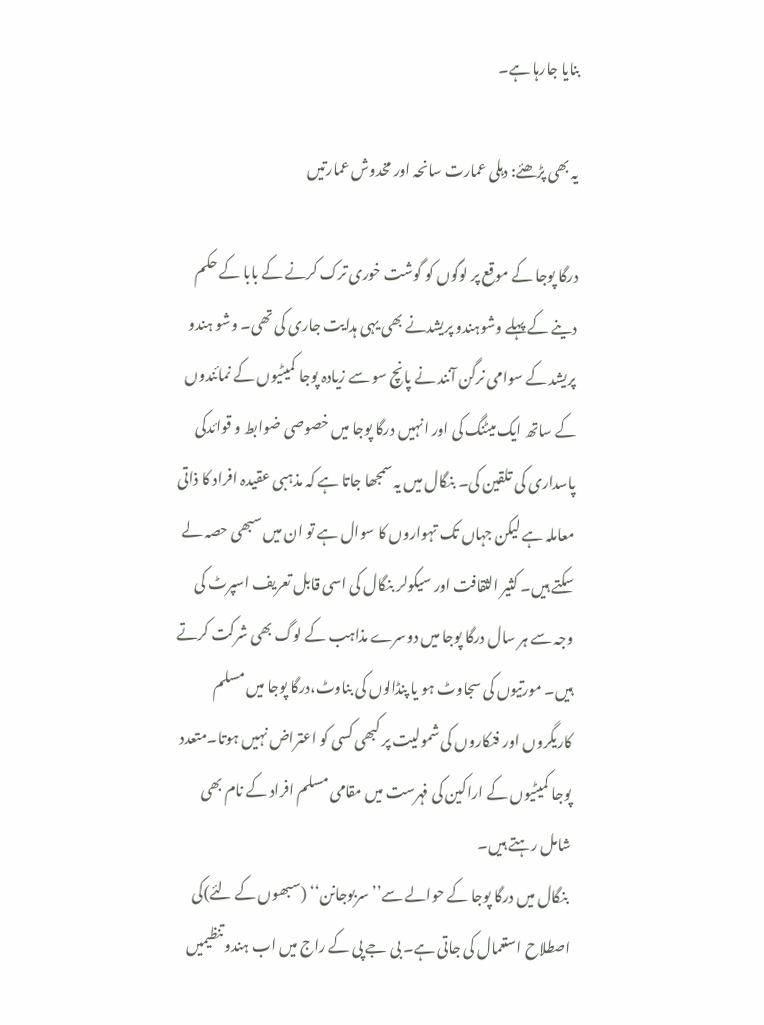بنایا جارہا ہے۔

یہ بھی پڑھئے: دہلی عمارت سانحہ اور مخدوش عمارتیں

درگا پوجا کے موقع پر لوگوں کو گوشت خوری ترک کرنے کے بابا کے حکم دینے کے پہلے وشوہندو پریشدنے بھی یہی ہدایت جاری کی تھی۔ وشو ہندو پریشد کے سوامی نرگن آنند نے پانچ سو سے زیادہ پوجا کمیٹیوں کے نمائندوں کے ساتھ ایک میٹنگ کی اور انہیں درگا پوجا میں خصوصی ضوابط و قوائدکی پاسداری کی تلقین کی۔ بنگال میں یہ سمجھا جاتا ہے کہ مذہبی عقیدہ افراد کا ذاتی معاملہ ہے لیکن جہاں تک تہواروں کا سوال ہے تو ان میں سبھی حصہ لے سکتے ہیں۔ کثیر الثقافت اور سیکولر بنگال کی اسی قابل تعریف اسپرٹ کی وجہ سے ہر سال درگا پوجا میں دوسرے مذاہب کے لوگ بھی شرکت کرتے ہیں۔ مورتیوں کی سجاوٹ ہو یا پنڈالوں کی بناوٹ،درگا پوجا میں مسلم کاریگروں اور فنکاروں کی شمولیت پر کبھی کسی کو اعتراض نہیں ہوتا۔متعدد پوجا کمیٹیوں کے اراکین کی فہرست میں مقامی مسلم افراد کے نام بھی شامل رہتے ہیں۔
 بنگال میں درگا پوجا کے حوالے سے’’ سربوجانن‘‘ (سبھوں کے لئے)کی اصطلاح استعمال کی جاتی ہے۔ بی جے پی کے راج میں اب ہندو تنظیمیں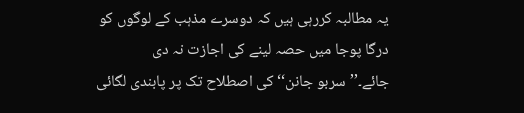یہ مطالبہ کررہی ہیں کہ دوسرے مذہب کے لوگوں کو درگا پوجا میں حصہ لینے کی اجازت نہ دی جائے۔’’سربو جانن‘‘ کی اصطلاح تک پر پابندی لگائی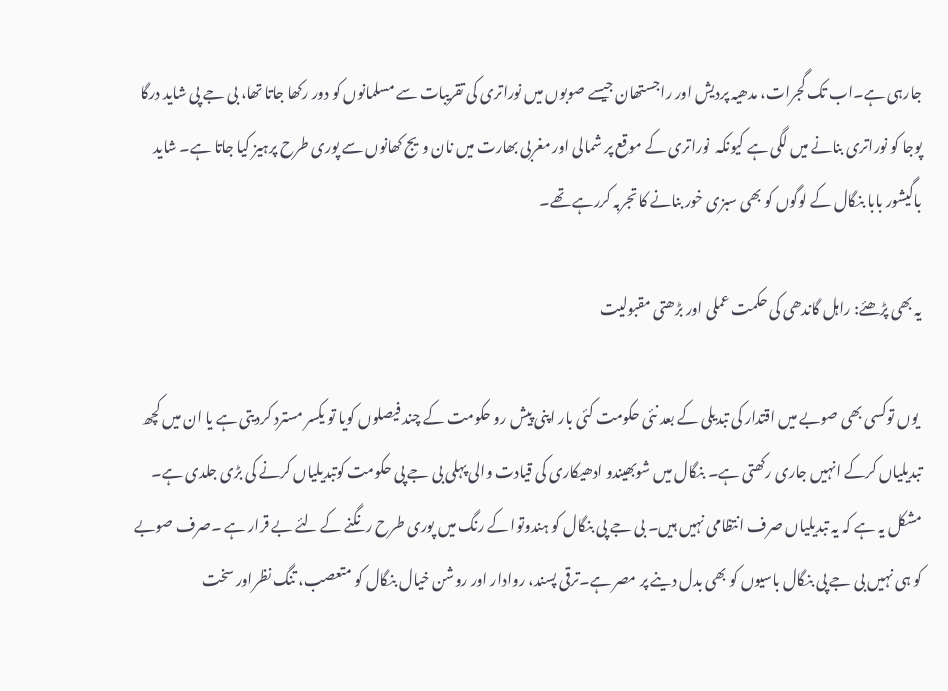جارہی ہے۔اب تک گجرات، مدھیہ پردیش اور راجستھان جیسے صوبوں میں نوراتری کی تقریبات سے مسلمانوں کو دور رکھا جاتا تھا، بی جے پی شاید درگا پوجا کو نوراتری بنانے میں لگی ہے کیونکہ  نوراتری کے موقع پر شمالی اور مغربی بھارت میں نان ویج کھانوں سے پوری طرح پرہیز کیا جاتا ہے۔ شاید باگیشور بابا بنگال کے لوگوں کو بھی سبزی خور بنانے کا تجربہ کررہے تھے۔

یہ بھی پڑھئے: راہل گاندھی کی حکمت عملی اور بڑھتی مقبولیت

 یوں توکسی بھی صوبے میں اقتدار کی تبدیلی کے بعد نئی حکومت کئی بار اپنی پیش رو حکومت کے چند فیصلوں کویا تو یکسر مسترد کردیتی ہے یا ان میں کچھ تبدیلیاں کرکے انہیں جاری رکھتی ہے۔ بنگال میں شوبھیندو ادھیکاری کی قیادت والی پہلی بی جے پی حکومت کوتبدیلیاں کرنے کی بڑی جلدی ہے۔ مشکل یہ ہے کہ یہ تبدیلیاں صرف انتظامی نہیں ہیں۔ بی جے پی بنگال کو ہندوتوا کے رنگ میں پوری طرح رنگنے کے لئے بے قرار ہے ۔صرف صوبے کو ہی نہیں بی جے پی بنگال باسیوں کو بھی بدل دینے پر مصر ہے۔ترقی پسند، روادار اور روشن خیال بنگال کو متعصب، تنگ نظراور سخت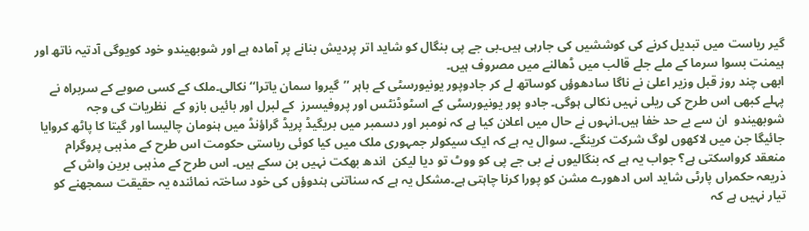گیر ریاست میں تبدیل کرنے کی کوششیں کی جارہی ہیں۔بی جے پی بنگال کو شاید اتر پردیش بنانے پر آمادہ ہے اور شوبھیندو خود کویوگی آدتیہ ناتھ اور ہیمنت بسوا سرما کے ملے جلے قالب میں ڈھالنے میں مصروف ہیں۔
ابھی چند روز قبل وزیر اعلیٰ نے ناگا سادھوؤں کوساتھ لے کر جادوپور یونیورسٹی کے باہر ’’گیروا سمان یاترا‘‘ نکالی۔ملک کے کسی صوبے کے سربراہ نے پہلے کبھی اس طرح کی ریلی نہیں نکالی ہوگی۔ جادو پور یونیورسٹی کے اسٹوڈنٹس اور پروفیسرز  کے لبرل اور بائیں بازو کے  نظریات کی وجہ شوبھیندو  ان سے بے حد خفا ہیں۔انہوں نے حال میں اعلان کیا ہے کہ نومبر اور دسمبر میں بریگیڈ پریڈ گراؤنڈ میں ہنومان چالیسا اور گیتا کا پاٹھ کروایا جائیگا جن میں لاکھوں لوگ شرکت کرینگے۔ سوال یہ ہے کہ ایک سیکولر جمہوری ملک میں کیا کوئی ریاستی حکومت اس طرح کے مذہبی پروگرام منعقد کرواسکتی ہے؟ جواب یہ ہے کہ بنگالیوں نے بی جے پی کو ووٹ تو دیا لیکن  اندھ بھکت نہیں بن سکے ہیں۔ اس طرح کے مذہبی برین واش کے ذریعہ حکمراں پارٹی شاید اس ادھورے مشن کو پورا کرنا چاہتی ہے۔مشکل یہ ہے کہ سناتنی ہندوؤں کی خود ساختہ نمائندہ یہ حقیقت سمجھنے کو تیار نہیں ہے کہ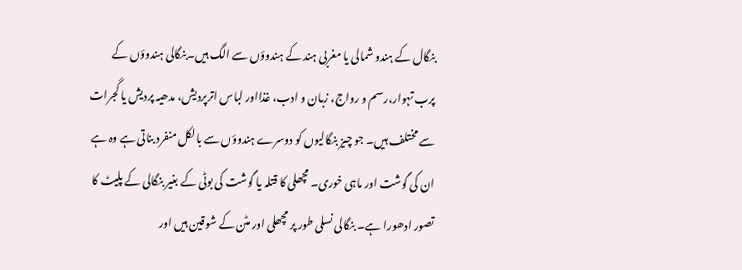بنگال کے ہندو شمالی یا مغربی ہند کے ہندوؤں سے الگ ہیں۔بنگالی ہندوؤں کے پرب تہوار،رسم و رواج، زبان و ادب، غذااور لباس اترپردیش، مدھیہ پردیش یا گجرات سے مختلف ہیں۔ جو چیز بنگالیوں کو دوسرے ہندوؤں سے بالکل منفرد بناتی ہے وہ ہے ان کی گوشت اور ماہی خوری۔ مچھلی کا قتلہ یا گوشت کی بوٹی کے بغیر بنگالی کے پلیٹ کا تصور ادھورا ہے۔ بنگالی نسلی طور پر مچھلی اور مٹن کے شوقین ہیں اور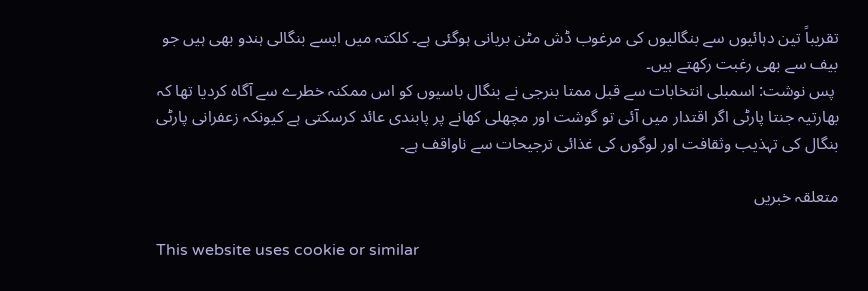تقریباً تین دہائیوں سے بنگالیوں کی مرغوب ڈش مٹن بریانی ہوگئی ہے۔ کلکتہ میں ایسے بنگالی ہندو بھی ہیں جو بیف سے بھی رغبت رکھتے ہیں۔
 پس نوشت: اسمبلی انتخابات سے قبل ممتا بنرجی نے بنگال باسیوں کو اس ممکنہ خطرے سے آگاہ کردیا تھا کہ  بھارتیہ جنتا پارٹی اگر اقتدار میں آئی تو گوشت اور مچھلی کھانے پر پابندی عائد کرسکتی ہے کیونکہ زعفرانی پارٹی بنگال کی تہذیب وثقافت اور لوگوں کی غذائی ترجیحات سے ناواقف ہے۔

متعلقہ خبریں

This website uses cookie or similar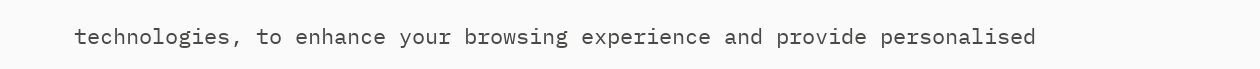technologies, to enhance your browsing experience and provide personalised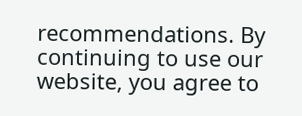recommendations. By continuing to use our website, you agree to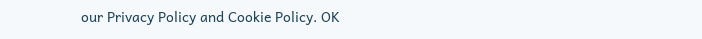our Privacy Policy and Cookie Policy. OK